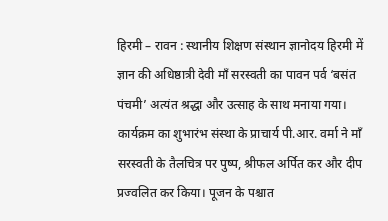हिरमी – रावन : स्थानीय शिक्षण संस्थान ज्ञानोदय हिरमी में ज्ञान की अधिष्ठात्री देवी माँ सरस्वती का पावन पर्व ‘बसंत पंचमी’ अत्यंत श्रद्धा और उत्साह के साथ मनाया गया। कार्यक्रम का शुभारंभ संस्था के प्राचार्य पी.आर. वर्मा ने माँ सरस्वती के तैलचित्र पर पुष्प, श्रीफल अर्पित कर और दीप प्रज्वलित कर किया। पूजन के पश्चात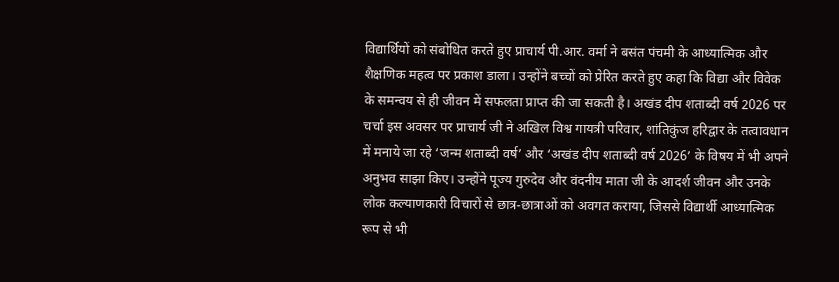विद्यार्थियों को संबोधित करते हुए प्राचार्य पी.आर. वर्मा ने बसंत पंचमी के आध्यात्मिक और शैक्षणिक महत्व पर प्रकाश डाला। उन्होंने बच्चों को प्रेरित करते हुए कहा कि विद्या और विवेक के समन्वय से ही जीवन में सफलता प्राप्त की जा सकती है। अखंड दीप शताब्दी वर्ष 2026 पर चर्चा इस अवसर पर प्राचार्य जी ने अखिल विश्व गायत्री परिवार, शांतिकुंज हरिद्वार के तत्वावधान में मनाये जा रहे ‘जन्म शताब्दी वर्ष’ और ‘अखंड दीप शताब्दी वर्ष 2026’ के विषय में भी अपने अनुभव साझा किए। उन्होंने पूज्य गुरुदेव और वंदनीय माता जी के आदर्श जीवन और उनके लोक कल्याणकारी विचारों से छात्र-छात्राओं को अवगत कराया, जिससे विद्यार्थी आध्यात्मिक रूप से भी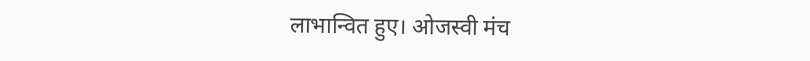लाभान्वित हुए। ओजस्वी मंच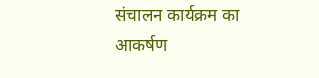संचालन कार्यक्रम का आकर्षण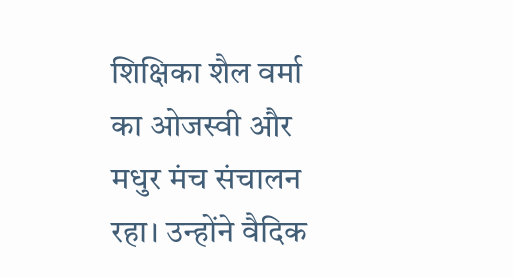शिक्षिका शैल वर्मा का ओजस्वी और मधुर मंच संचालन रहा। उन्होंने वैदिक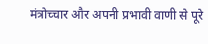मंत्रोच्चार और अपनी प्रभावी वाणी से पूरे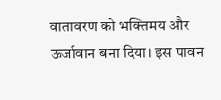वातावरण को भक्तिमय और ऊर्जावान बना दिया। इस पावन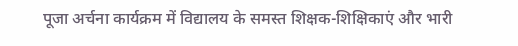पूजा अर्चना कार्यक्रम में विद्यालय के समस्त शिक्षक-शिक्षिकाएं और भारी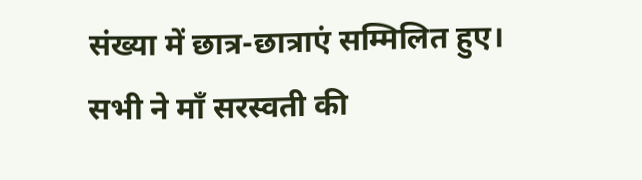संख्या में छात्र-छात्राएं सम्मिलित हुए। सभी ने माँ सरस्वती की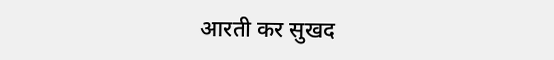आरती कर सुखद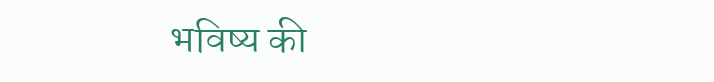भविष्य की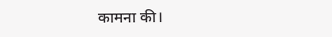कामना की।